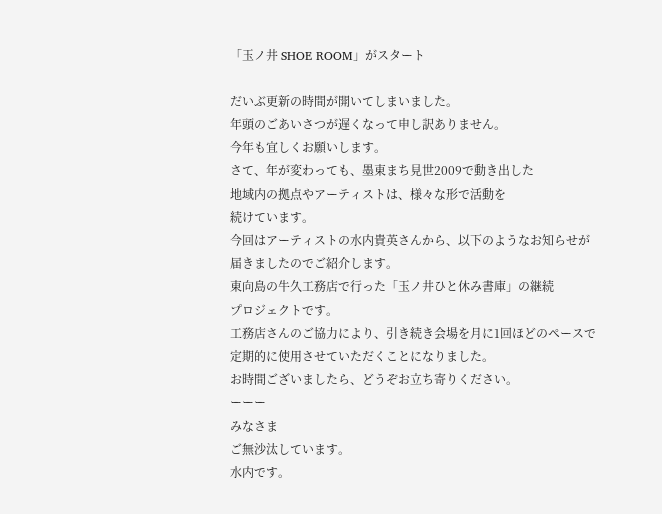「玉ノ井 SHOE ROOM」がスタート

だいぶ更新の時間が開いてしまいました。
年頭のごあいさつが遅くなって申し訳ありません。
今年も宜しくお願いします。
さて、年が変わっても、墨東まち見世2009で動き出した
地域内の拠点やアーティストは、様々な形で活動を
続けています。
今回はアーティストの水内貴英さんから、以下のようなお知らせが
届きましたのでご紹介します。
東向島の牛久工務店で行った「玉ノ井ひと休み書庫」の継続
プロジェクトです。
工務店さんのご協力により、引き続き会場を月に1回ほどのペースで
定期的に使用させていただくことになりました。
お時間ございましたら、どうぞお立ち寄りください。
ーーー
みなさま
ご無沙汰しています。
水内です。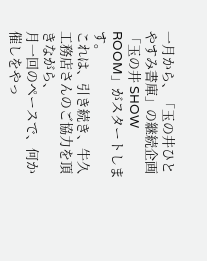一月から、「玉の井ひとやすみ書庫」の継続企画
「玉の井 SHOW ROOM」がスタートします。
これは、引き続き、牛久工務店さんのご協力を頂きながら、
月一回のペースで、何か催しをやっ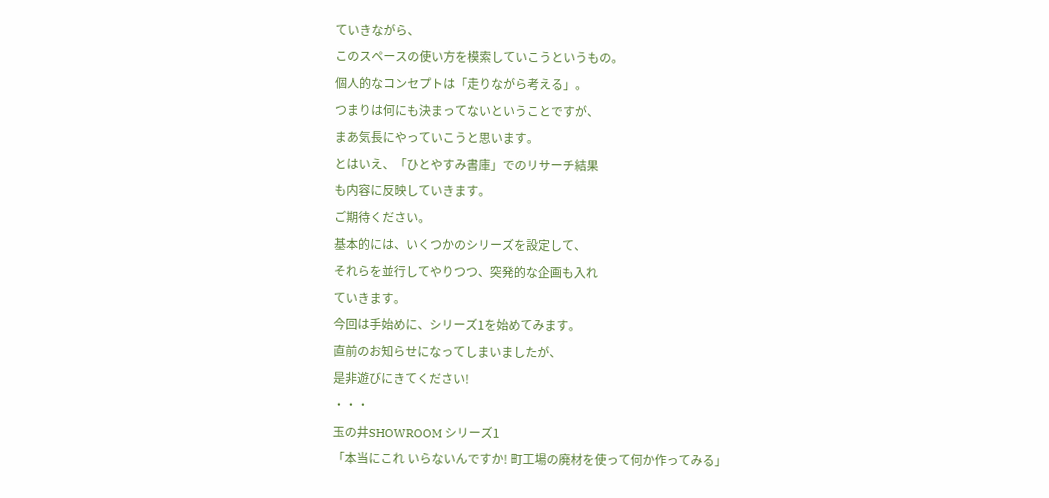ていきながら、
このスペースの使い方を模索していこうというもの。
個人的なコンセプトは「走りながら考える」。
つまりは何にも決まってないということですが、
まあ気長にやっていこうと思います。
とはいえ、「ひとやすみ書庫」でのリサーチ結果
も内容に反映していきます。
ご期待ください。
基本的には、いくつかのシリーズを設定して、
それらを並行してやりつつ、突発的な企画も入れ
ていきます。
今回は手始めに、シリーズ1を始めてみます。
直前のお知らせになってしまいましたが、
是非遊びにきてください!
・・・
玉の井SHOWROOM シリーズ1
「本当にこれ いらないんですか! 町工場の廃材を使って何か作ってみる」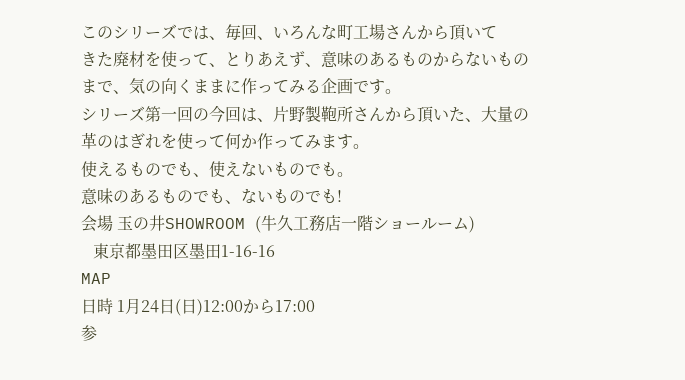このシリーズでは、毎回、いろんな町工場さんから頂いて
きた廃材を使って、とりあえず、意味のあるものからないもの
まで、気の向くままに作ってみる企画です。
シリーズ第一回の今回は、片野製鞄所さんから頂いた、大量の
革のはぎれを使って何か作ってみます。
使えるものでも、使えないものでも。
意味のあるものでも、ないものでも!
会場 玉の井SHOWROOM (牛久工務店一階ショールーム)
   東京都墨田区墨田1-16-16
MAP
日時 1月24日(日)12:00から17:00
参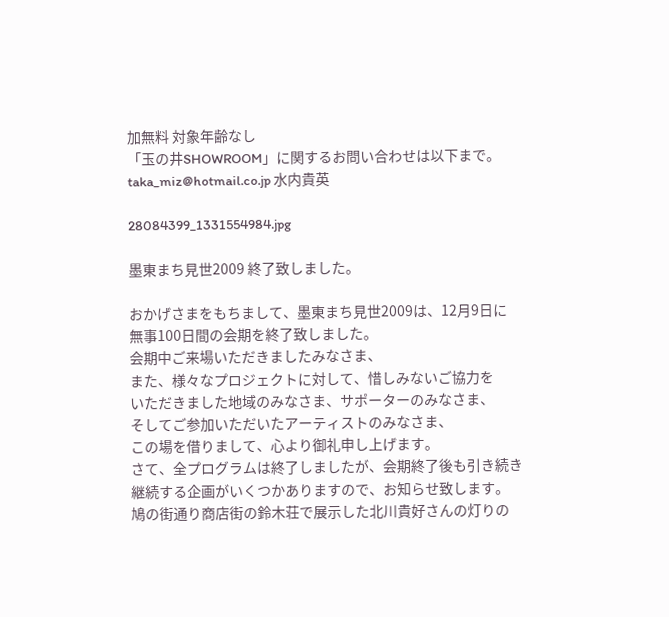加無料 対象年齢なし
「玉の井SHOWROOM」に関するお問い合わせは以下まで。
taka_miz@hotmail.co.jp 水内貴英

28084399_1331554984.jpg

墨東まち見世2009 終了致しました。

おかげさまをもちまして、墨東まち見世2009は、12月9日に
無事100日間の会期を終了致しました。
会期中ご来場いただきましたみなさま、
また、様々なプロジェクトに対して、惜しみないご協力を
いただきました地域のみなさま、サポーターのみなさま、
そしてご参加いただいたアーティストのみなさま、
この場を借りまして、心より御礼申し上げます。
さて、全プログラムは終了しましたが、会期終了後も引き続き
継続する企画がいくつかありますので、お知らせ致します。
鳩の街通り商店街の鈴木荘で展示した北川貴好さんの灯りの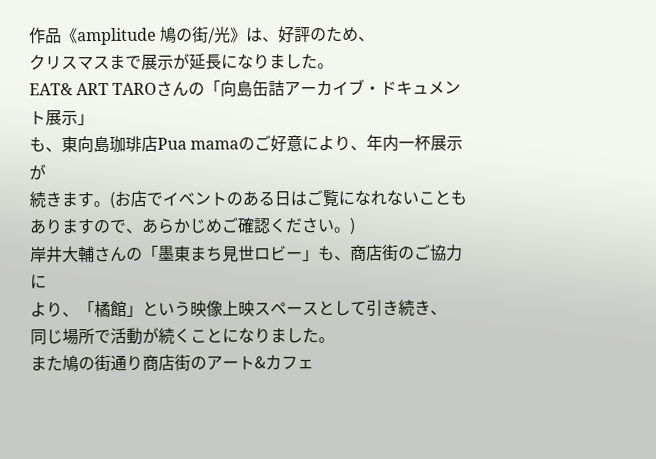作品《amplitude 鳩の街/光》は、好評のため、
クリスマスまで展示が延長になりました。
EAT& ART TAROさんの「向島缶詰アーカイブ・ドキュメント展示」
も、東向島珈琲店Pua mamaのご好意により、年内一杯展示が
続きます。(お店でイベントのある日はご覧になれないことも
ありますので、あらかじめご確認ください。)
岸井大輔さんの「墨東まち見世ロビー」も、商店街のご協力に
より、「橘館」という映像上映スペースとして引き続き、
同じ場所で活動が続くことになりました。
また鳩の街通り商店街のアート&カフェ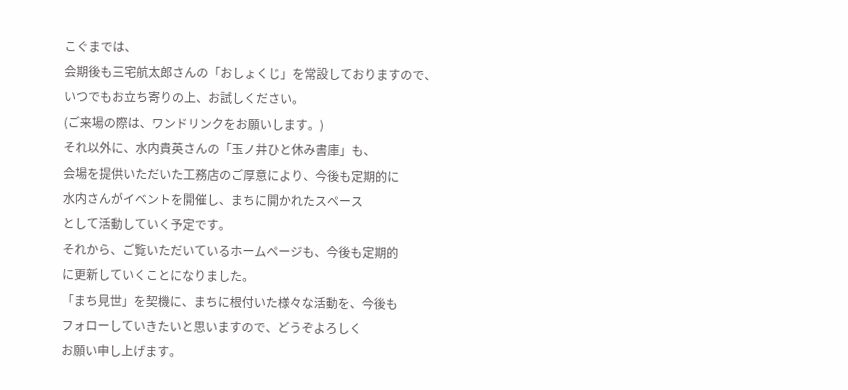こぐまでは、
会期後も三宅航太郎さんの「おしょくじ」を常設しておりますので、
いつでもお立ち寄りの上、お試しください。
(ご来場の際は、ワンドリンクをお願いします。)
それ以外に、水内貴英さんの「玉ノ井ひと休み書庫」も、
会場を提供いただいた工務店のご厚意により、今後も定期的に
水内さんがイベントを開催し、まちに開かれたスペース
として活動していく予定です。
それから、ご覧いただいているホームページも、今後も定期的
に更新していくことになりました。
「まち見世」を契機に、まちに根付いた様々な活動を、今後も
フォローしていきたいと思いますので、どうぞよろしく
お願い申し上げます。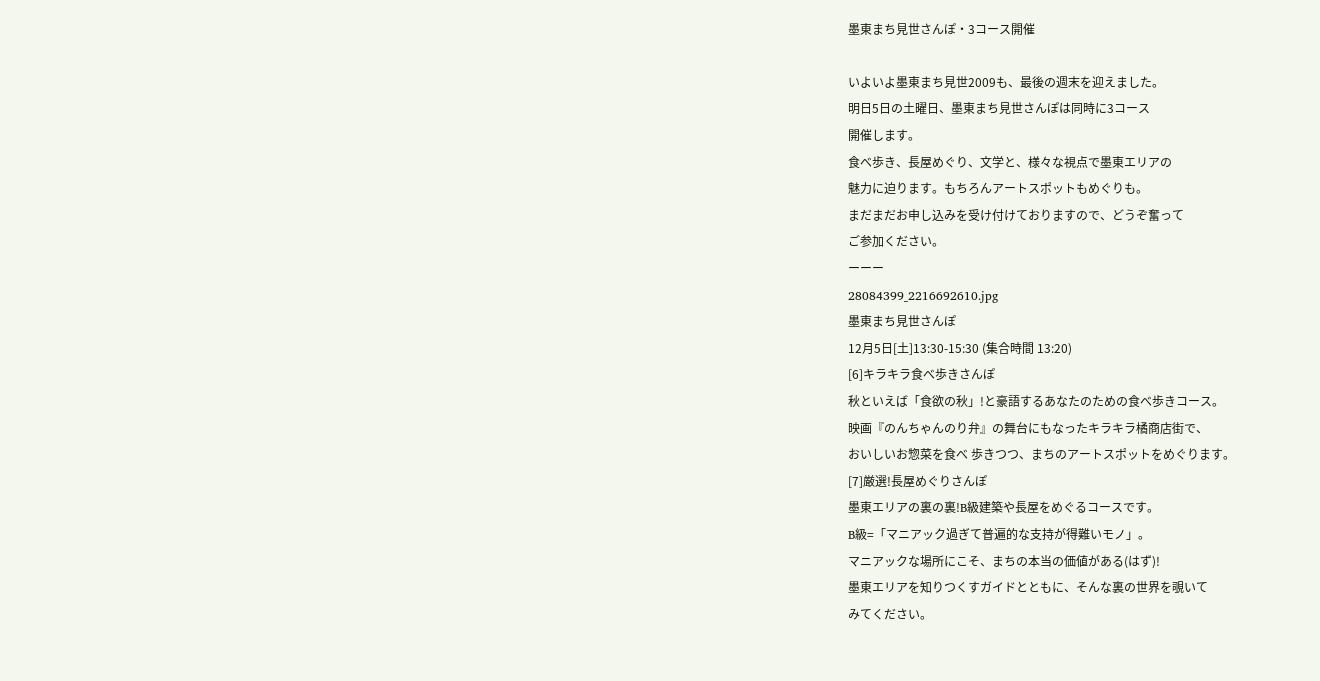墨東まち見世さんぽ・3コース開催

いよいよ墨東まち見世2009も、最後の週末を迎えました。
明日5日の土曜日、墨東まち見世さんぽは同時に3コース
開催します。
食べ歩き、長屋めぐり、文学と、様々な視点で墨東エリアの
魅力に迫ります。もちろんアートスポットもめぐりも。
まだまだお申し込みを受け付けておりますので、どうぞ奮って
ご参加ください。
ーーー
28084399_2216692610.jpg
墨東まち見世さんぽ
12月5日[土]13:30-15:30 (集合時間 13:20)
[6]キラキラ食べ歩きさんぽ
秋といえば「食欲の秋」!と豪語するあなたのための食べ歩きコース。
映画『のんちゃんのり弁』の舞台にもなったキラキラ橘商店街で、
おいしいお惣菜を食べ 歩きつつ、まちのアートスポットをめぐります。
[7]厳選!長屋めぐりさんぽ
墨東エリアの裏の裏!B級建築や長屋をめぐるコースです。
B級=「マニアック過ぎて普遍的な支持が得難いモノ」。
マニアックな場所にこそ、まちの本当の価値がある(はず)!
墨東エリアを知りつくすガイドとともに、そんな裏の世界を覗いて
みてください。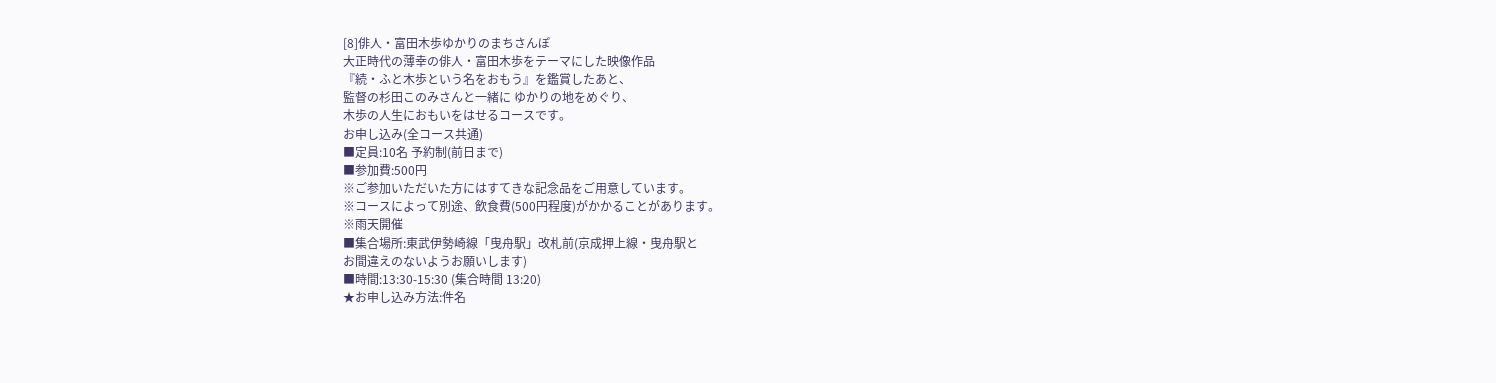[8]俳人・富田木歩ゆかりのまちさんぽ
大正時代の薄幸の俳人・富田木歩をテーマにした映像作品
『続・ふと木歩という名をおもう』を鑑賞したあと、
監督の杉田このみさんと一緒に ゆかりの地をめぐり、
木歩の人生におもいをはせるコースです。
お申し込み(全コース共通)
■定員:10名 予約制(前日まで)
■参加費:500円
※ご参加いただいた方にはすてきな記念品をご用意しています。
※コースによって別途、飲食費(500円程度)がかかることがあります。
※雨天開催
■集合場所:東武伊勢崎線「曳舟駅」改札前(京成押上線・曳舟駅と
お間違えのないようお願いします)
■時間:13:30-15:30 (集合時間 13:20)
★お申し込み方法:件名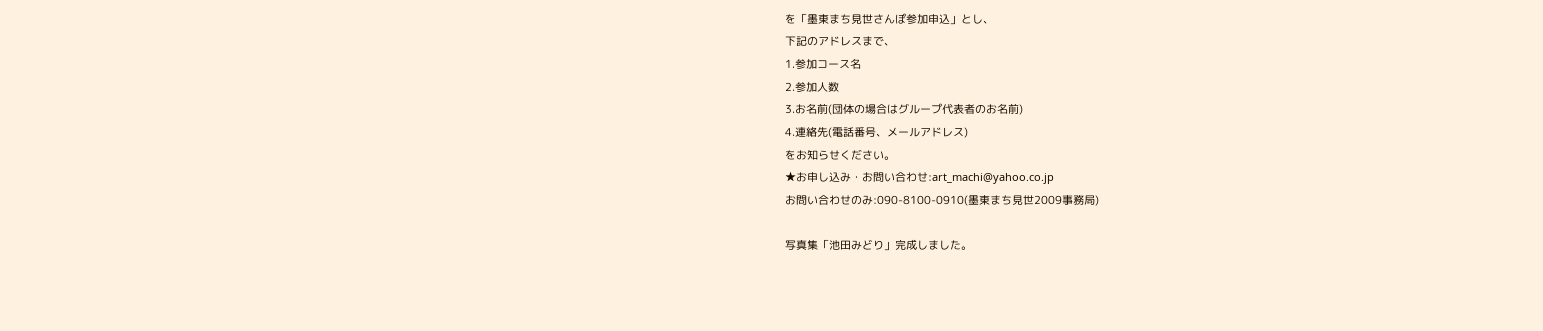を「墨東まち見世さんぽ参加申込」とし、
下記のアドレスまで、
1.参加コース名
2.参加人数
3.お名前(団体の場合はグループ代表者のお名前)
4.連絡先(電話番号、メールアドレス)
をお知らせください。
★お申し込み・お問い合わせ:art_machi@yahoo.co.jp
お問い合わせのみ:090-8100-0910(墨東まち見世2009事務局)

写真集「池田みどり」完成しました。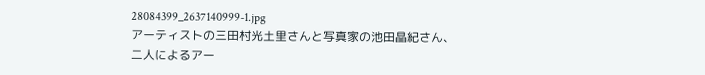28084399_2637140999-1.jpg
アーティストの三田村光土里さんと写真家の池田晶紀さん、
二人によるアー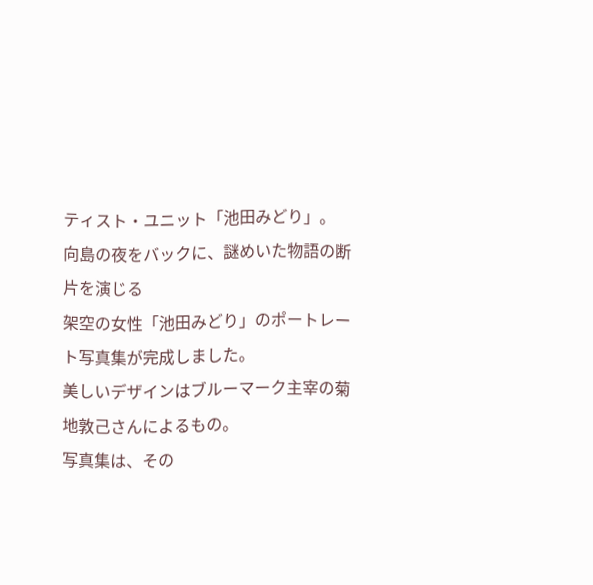ティスト・ユニット「池田みどり」。
向島の夜をバックに、謎めいた物語の断片を演じる
架空の女性「池田みどり」のポートレート写真集が完成しました。
美しいデザインはブルーマーク主宰の菊地敦己さんによるもの。
写真集は、その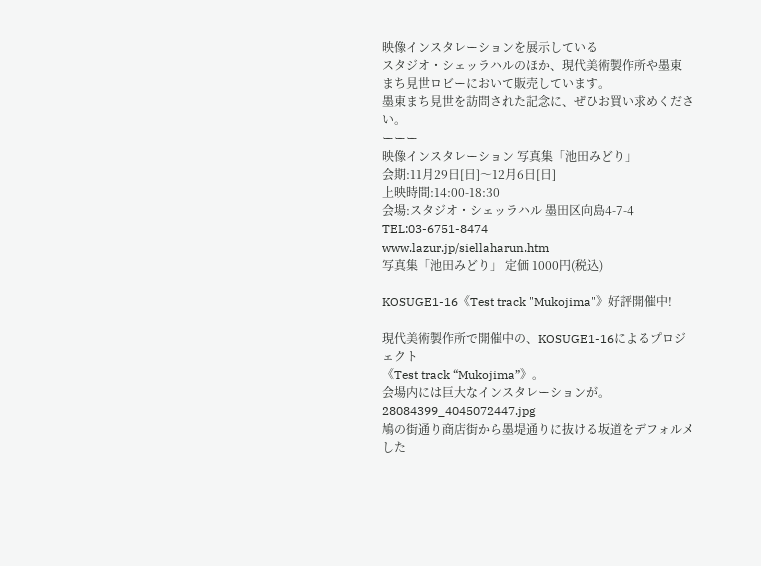映像インスタレーションを展示している
スタジオ・シェッラハルのほか、現代美術製作所や墨東
まち見世ロビーにおいて販売しています。
墨東まち見世を訪問された記念に、ぜひお買い求めください。
ーーー
映像インスタレーション 写真集「池田みどり」
会期:11月29日[日]〜12月6日[日]
上映時間:14:00-18:30
会場:スタジオ・シェッラハル 墨田区向島4-7-4
TEL:03-6751-8474
www.lazur.jp/siellaharun.htm
写真集「池田みどり」 定価 1000円(税込)

KOSUGE1-16《Test track "Mukojima"》好評開催中!

現代美術製作所で開催中の、KOSUGE1-16によるプロジェクト
《Test track “Mukojima”》。
会場内には巨大なインスタレーションが。
28084399_4045072447.jpg
鳩の街通り商店街から墨堤通りに抜ける坂道をデフォルメした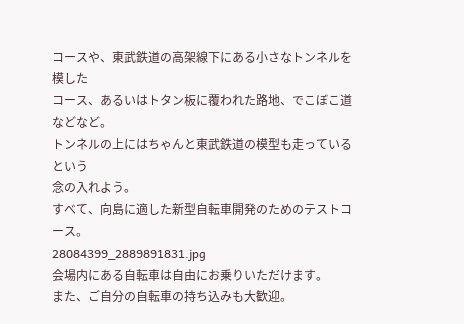コースや、東武鉄道の高架線下にある小さなトンネルを模した
コース、あるいはトタン板に覆われた路地、でこぼこ道
などなど。
トンネルの上にはちゃんと東武鉄道の模型も走っているという
念の入れよう。
すべて、向島に適した新型自転車開発のためのテストコース。
28084399_2889891831.jpg
会場内にある自転車は自由にお乗りいただけます。
また、ご自分の自転車の持ち込みも大歓迎。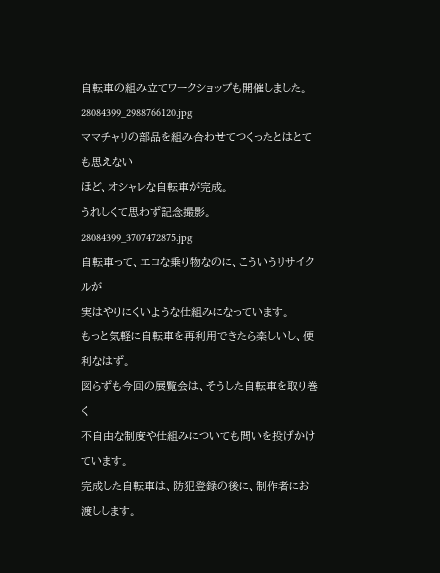自転車の組み立てワークショップも開催しました。
28084399_2988766120.jpg
ママチャリの部品を組み合わせてつくったとはとても思えない
ほど、オシャレな自転車が完成。
うれしくて思わず記念撮影。
28084399_3707472875.jpg
自転車って、エコな乗り物なのに、こういうリサイクルが
実はやりにくいような仕組みになっています。
もっと気軽に自転車を再利用できたら楽しいし、便利なはず。
図らずも今回の展覧会は、そうした自転車を取り巻く
不自由な制度や仕組みについても問いを投げかけています。
完成した自転車は、防犯登録の後に、制作者にお渡しします。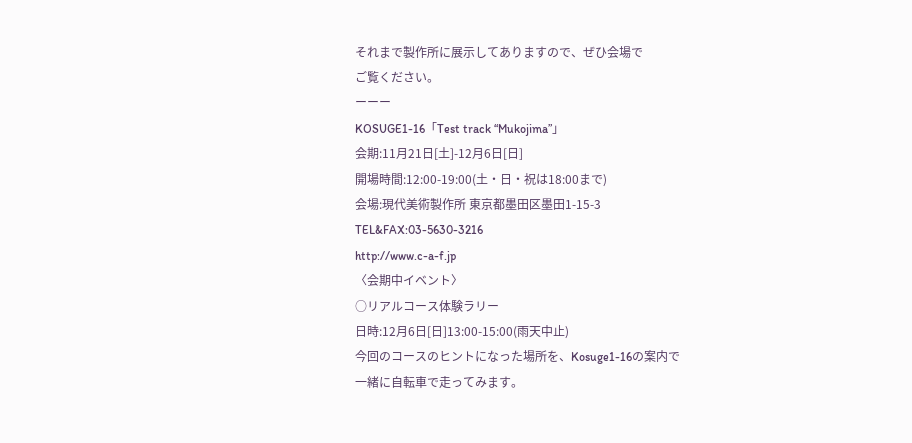それまで製作所に展示してありますので、ぜひ会場で
ご覧ください。
ーーー
KOSUGE1-16「Test track “Mukojima”」
会期:11月21日[土]-12月6日[日]
開場時間:12:00-19:00(土・日・祝は18:00まで)
会場:現代美術製作所 東京都墨田区墨田1-15-3
TEL&FAX:03-5630-3216
http://www.c-a-f.jp
〈会期中イベント〉
○リアルコース体験ラリー
日時:12月6日[日]13:00-15:00(雨天中止)
今回のコースのヒントになった場所を、Kosuge1-16の案内で
一緒に自転車で走ってみます。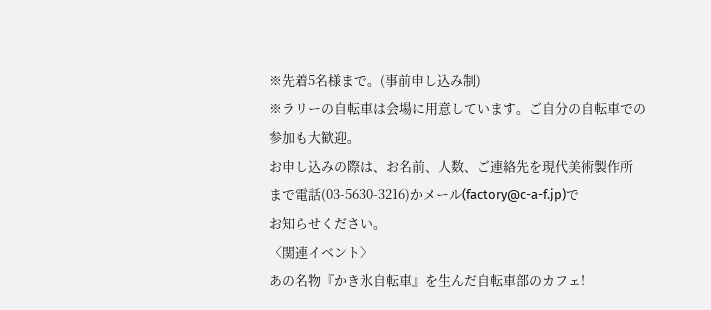※先着5名様まで。(事前申し込み制)
※ラリーの自転車は会場に用意しています。ご自分の自転車での
参加も大歓迎。
お申し込みの際は、お名前、人数、ご連絡先を現代美術製作所
まで電話(03-5630-3216)かメール(factory@c-a-f.jp)で
お知らせください。
〈関連イベント〉
あの名物『かき氷自転車』を生んだ自転車部のカフェ!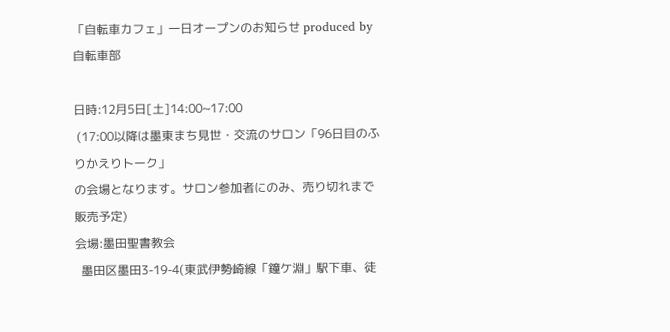「自転車カフェ」一日オープンのお知らせ produced by 自転車部

日時:12月5日[土]14:00~17:00
 (17:00以降は墨東まち見世・交流のサロン「96日目のふりかえりトーク」
の会場となります。サロン参加者にのみ、売り切れまで販売予定)
会場:墨田聖書教会
  墨田区墨田3-19-4(東武伊勢崎線「鐘ケ淵」駅下車、徒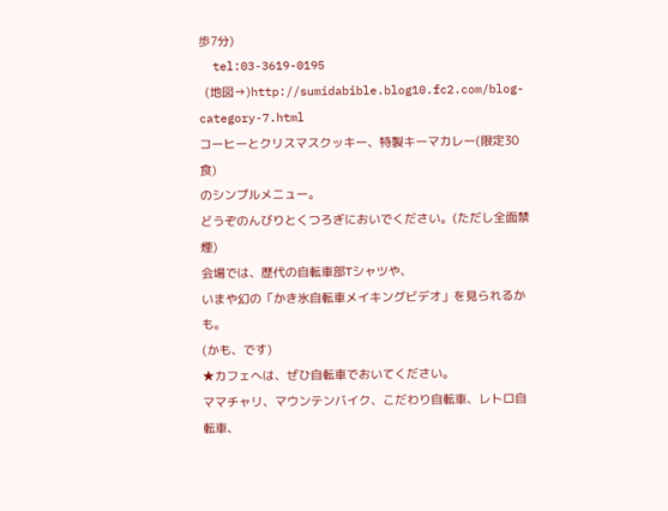歩7分)
  tel:03-3619-0195
  (地図→)http://sumidabible.blog10.fc2.com/blog-category-7.html
コーヒーとクリスマスクッキー、特製キーマカレー(限定30食)
のシンプルメニュー。
どうぞのんびりとくつろぎにおいでください。(ただし全面禁煙)
会場では、歴代の自転車部Tシャツや、
いまや幻の「かき氷自転車メイキングビデオ」を見られるかも。
(かも、です)
★カフェへは、ぜひ自転車でおいてください。
ママチャリ、マウンテンバイク、こだわり自転車、レトロ自転車、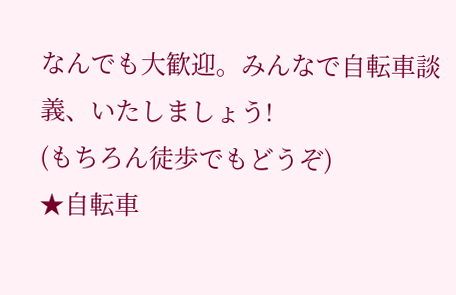なんでも大歓迎。みんなで自転車談義、いたしましょう!
(もちろん徒歩でもどうぞ)
★自転車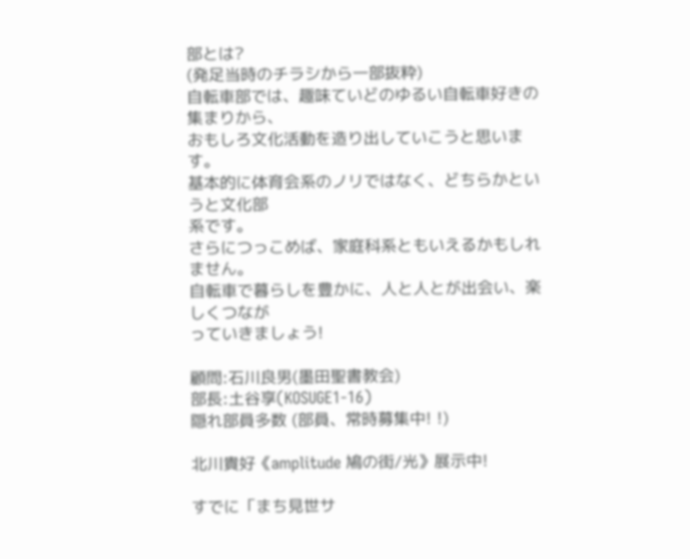部とは?
(発足当時のチラシから一部抜粋)
自転車部では、趣味ていどのゆるい自転車好きの集まりから、
おもしろ文化活動を造り出していこうと思います。
基本的に体育会系のノリではなく、どちらかというと文化部
系です。
さらにつっこめば、家庭科系ともいえるかもしれません。
自転車で暮らしを豊かに、人と人とが出会い、楽しくつなが
っていきましょう!

顧問:石川良男(墨田聖書教会)
部長:土谷享(KOSUGE1-16)
隠れ部員多数 (部員、常時募集中! !)

北川貴好《amplitude 鳩の街/光》展示中!

すでに「まち見世サ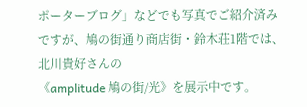ポーターブログ」などでも写真でご紹介済み
ですが、鳩の街通り商店街・鈴木荘1階では、北川貴好さんの
《amplitude 鳩の街/光》を展示中です。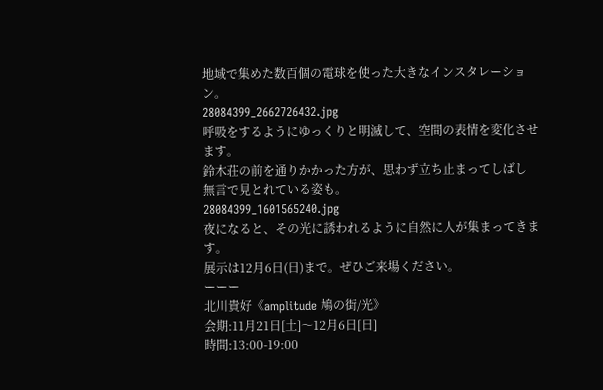地域で集めた数百個の電球を使った大きなインスタレーション。
28084399_2662726432.jpg
呼吸をするようにゆっくりと明滅して、空間の表情を変化させ
ます。
鈴木荘の前を通りかかった方が、思わず立ち止まってしばし
無言で見とれている姿も。
28084399_1601565240.jpg
夜になると、その光に誘われるように自然に人が集まってきます。
展示は12月6日(日)まで。ぜひご来場ください。
ーーー
北川貴好《amplitude 鳩の街/光》
会期:11月21日[土]〜12月6日[日]
時間:13:00-19:00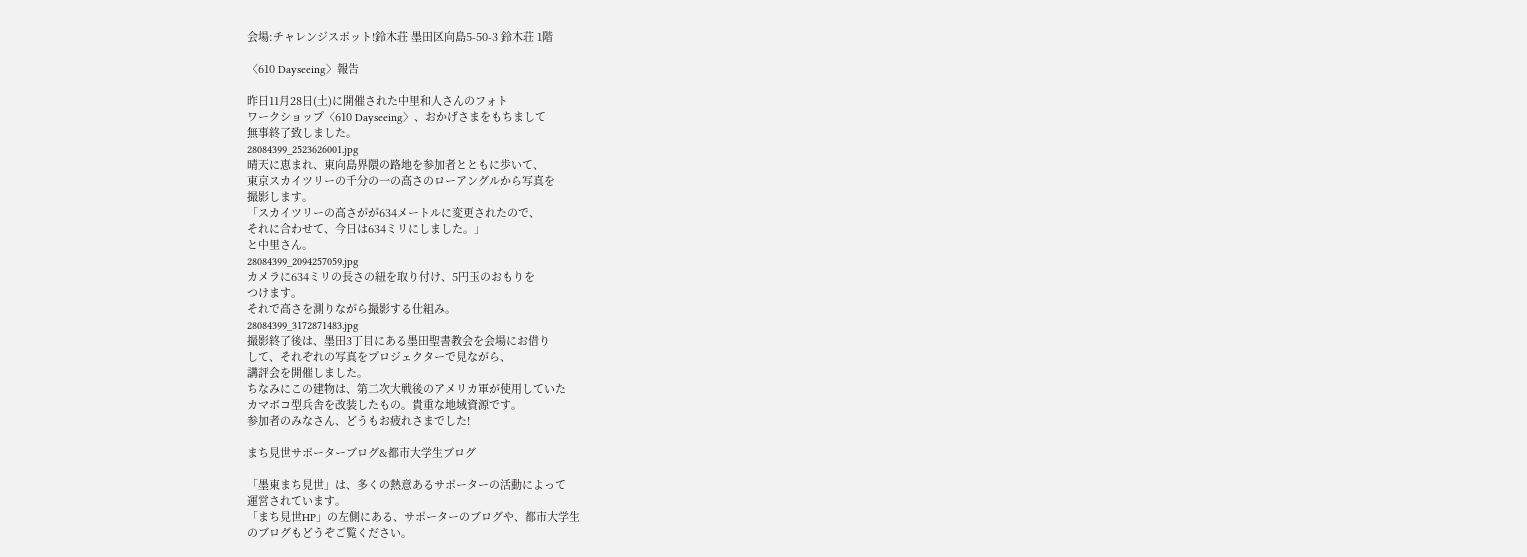会場:チャレンジスポット!鈴木荘 墨田区向島5-50-3 鈴木荘 1階

〈610 Dayseeing〉報告

昨日11月28日(土)に開催された中里和人さんのフォト
ワークショップ〈610 Dayseeing〉、おかげさまをもちまして
無事終了致しました。
28084399_2523626001.jpg
晴天に恵まれ、東向島界隈の路地を参加者とともに歩いて、
東京スカイツリーの千分の一の高さのローアングルから写真を
撮影します。
「スカイツリーの高さがが634メートルに変更されたので、
それに合わせて、今日は634ミリにしました。」
と中里さん。
28084399_2094257059.jpg
カメラに634ミリの長さの紐を取り付け、5円玉のおもりを
つけます。
それで高さを測りながら撮影する仕組み。
28084399_3172871483.jpg
撮影終了後は、墨田3丁目にある墨田聖書教会を会場にお借り
して、それぞれの写真をプロジェクターで見ながら、
講評会を開催しました。
ちなみにこの建物は、第二次大戦後のアメリカ軍が使用していた
カマボコ型兵舎を改装したもの。貴重な地域資源です。
参加者のみなさん、どうもお疲れさまでした!

まち見世サポーターブログ&都市大学生ブログ

「墨東まち見世」は、多くの熱意あるサポーターの活動によって
運営されています。
「まち見世HP」の左側にある、サポーターのブログや、都市大学生
のブログもどうぞご覧ください。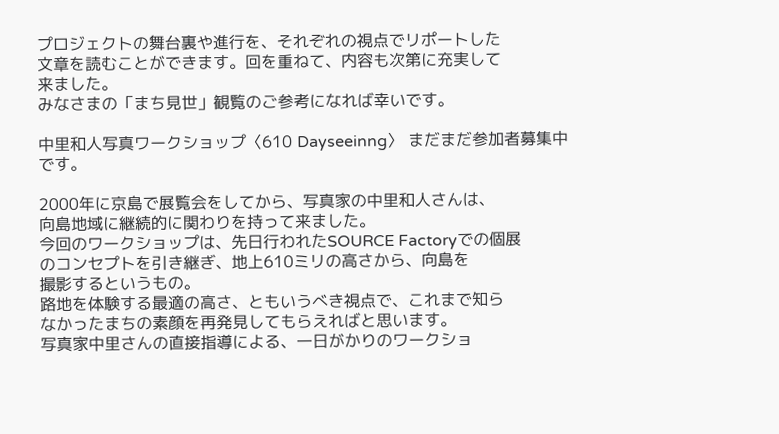プロジェクトの舞台裏や進行を、それぞれの視点でリポートした
文章を読むことができます。回を重ねて、内容も次第に充実して
来ました。
みなさまの「まち見世」観覧のご参考になれば幸いです。

中里和人写真ワークショップ〈610 Dayseeinng〉 まだまだ参加者募集中です。

2000年に京島で展覧会をしてから、写真家の中里和人さんは、
向島地域に継続的に関わりを持って来ました。
今回のワークショップは、先日行われたSOURCE Factoryでの個展
のコンセプトを引き継ぎ、地上610ミリの高さから、向島を
撮影するというもの。
路地を体験する最適の高さ、ともいうべき視点で、これまで知ら
なかったまちの素顔を再発見してもらえればと思います。
写真家中里さんの直接指導による、一日がかりのワークショ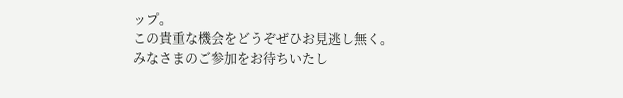ップ。
この貴重な機会をどうぞぜひお見逃し無く。
みなさまのご参加をお待ちいたし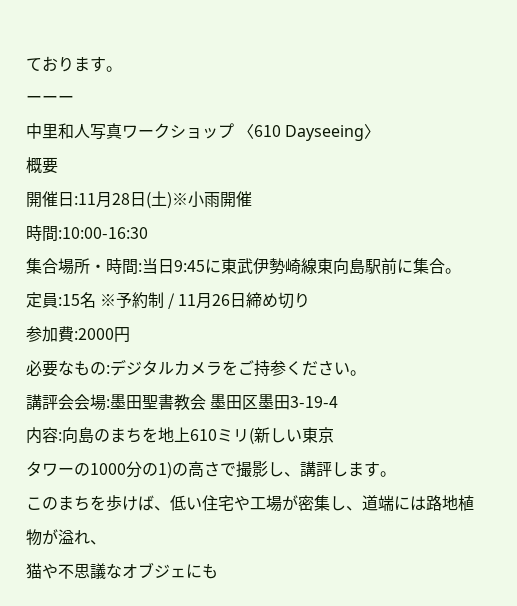ております。
ーーー
中里和人写真ワークショップ 〈610 Dayseeing〉
概要
開催日:11月28日(土)※小雨開催
時間:10:00-16:30
集合場所・時間:当日9:45に東武伊勢崎線東向島駅前に集合。
定員:15名 ※予約制 / 11月26日締め切り
参加費:2000円
必要なもの:デジタルカメラをご持参ください。
講評会会場:墨田聖書教会 墨田区墨田3-19-4
内容:向島のまちを地上610ミリ(新しい東京
タワーの1000分の1)の高さで撮影し、講評します。
このまちを歩けば、低い住宅や工場が密集し、道端には路地植物が溢れ、
猫や不思議なオブジェにも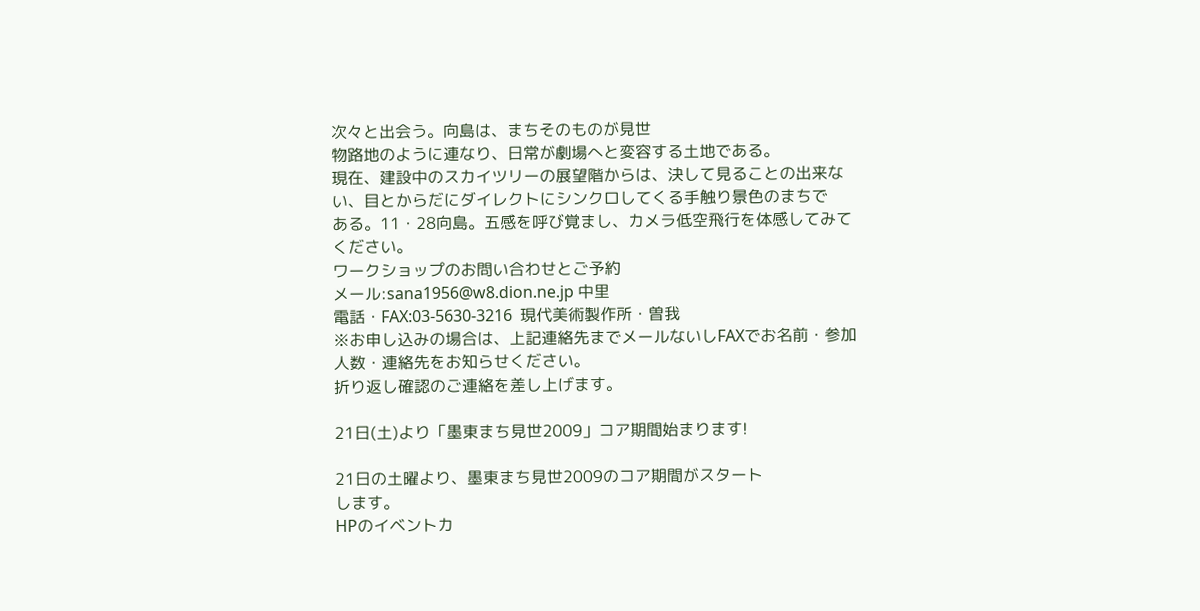次々と出会う。向島は、まちそのものが見世
物路地のように連なり、日常が劇場へと変容する土地である。
現在、建設中のスカイツリーの展望階からは、決して見ることの出来な
い、目とからだにダイレクトにシンクロしてくる手触り景色のまちで
ある。11・28向島。五感を呼び覚まし、カメラ低空飛行を体感してみて
ください。
ワークショップのお問い合わせとご予約
メール:sana1956@w8.dion.ne.jp 中里
電話・FAX:03-5630-3216  現代美術製作所・曽我
※お申し込みの場合は、上記連絡先までメールないしFAXでお名前・参加
人数・連絡先をお知らせください。
折り返し確認のご連絡を差し上げます。

21日(土)より「墨東まち見世2009」コア期間始まります!

21日の土曜より、墨東まち見世2009のコア期間がスタート
します。
HPのイベントカ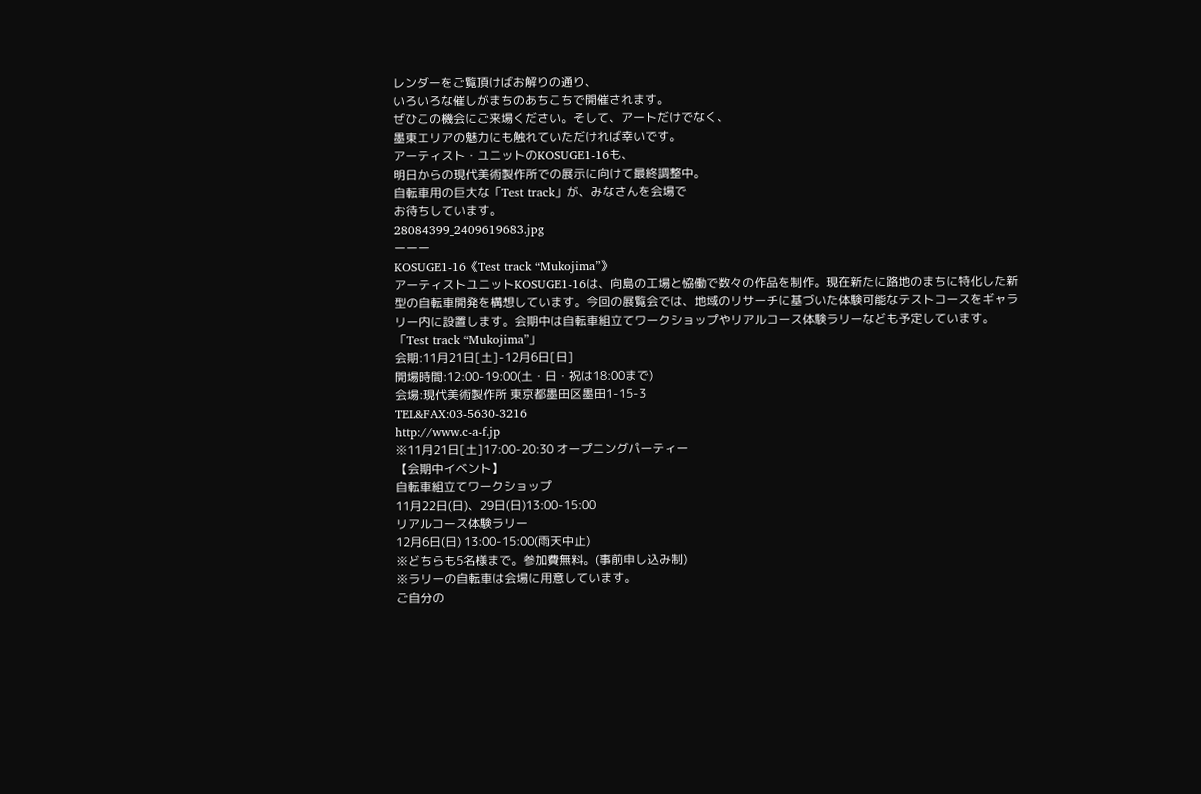レンダーをご覧頂けばお解りの通り、
いろいろな催しがまちのあちこちで開催されます。
ぜひこの機会にご来場ください。そして、アートだけでなく、
墨東エリアの魅力にも触れていただければ幸いです。
アーティスト・ユニットのKOSUGE1-16も、
明日からの現代美術製作所での展示に向けて最終調整中。
自転車用の巨大な「Test track」が、みなさんを会場で
お待ちしています。
28084399_2409619683.jpg
ーーー
KOSUGE1-16《Test track “Mukojima”》
アーティストユニットKOSUGE1-16は、向島の工場と恊働で数々の作品を制作。現在新たに路地のまちに特化した新型の自転車開発を構想しています。今回の展覧会では、地域のリサーチに基づいた体験可能なテストコースをギャラリー内に設置します。会期中は自転車組立てワークショップやリアルコース体験ラリーなども予定しています。
「Test track “Mukojima”」
会期:11月21日[土]-12月6日[日]
開場時間:12:00-19:00(土・日・祝は18:00まで)
会場:現代美術製作所 東京都墨田区墨田1-15-3
TEL&FAX:03-5630-3216
http://www.c-a-f.jp
※11月21日[土]17:00-20:30 オープニングパーティー
【会期中イベント】
自転車組立てワークショップ
11月22日(日)、29日(日)13:00-15:00
リアルコース体験ラリー
12月6日(日) 13:00-15:00(雨天中止)
※どちらも5名様まで。参加費無料。(事前申し込み制)
※ラリーの自転車は会場に用意しています。
ご自分の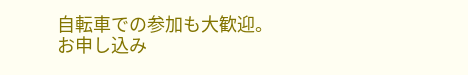自転車での参加も大歓迎。
お申し込み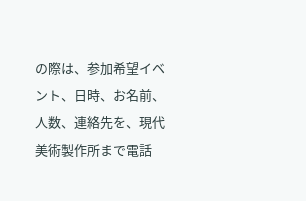の際は、参加希望イベント、日時、お名前、人数、連絡先を、現代美術製作所まで電話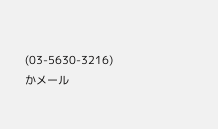(03-5630-3216)かメール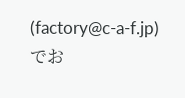(factory@c-a-f.jp)でお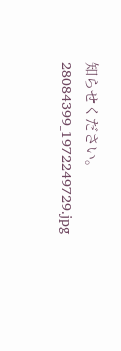知らせください。
28084399_1972249729.jpg